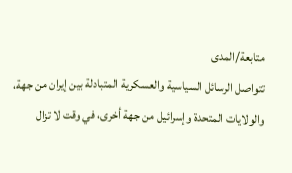متابعة/المدى
تتواصل الرسائل السياسية والعسكرية المتبادلة بين إيران من جهة، والولايات المتحدة وإسرائيل من جهة أخرى، في وقت لا تزال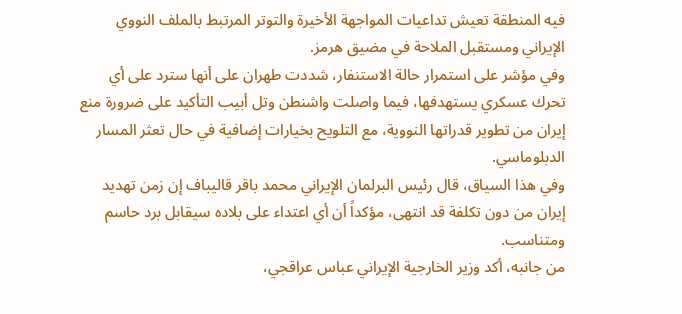فيه المنطقة تعيش تداعيات المواجهة الأخيرة والتوتر المرتبط بالملف النووي الإيراني ومستقبل الملاحة في مضيق هرمز.
وفي مؤشر على استمرار حالة الاستنفار، شددت طهران على أنها سترد على أي تحرك عسكري يستهدفها، فيما واصلت واشنطن وتل أبيب التأكيد على ضرورة منع إيران من تطوير قدراتها النووية، مع التلويح بخيارات إضافية في حال تعثر المسار الدبلوماسي.
وفي هذا السياق، قال رئيس البرلمان الإيراني محمد باقر قاليباف إن زمن تهديد إيران من دون تكلفة قد انتهى، مؤكداً أن أي اعتداء على بلاده سيقابل برد حاسم ومتناسب.
من جانبه، أكد وزير الخارجية الإيراني عباس عراقجي،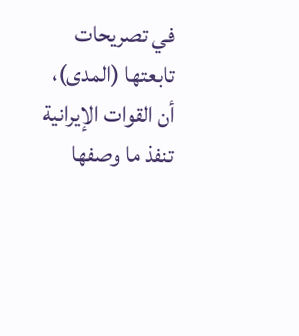في تصريحات تابعتها (المدى)، أن القوات الإيرانية تنفذ ما وصفها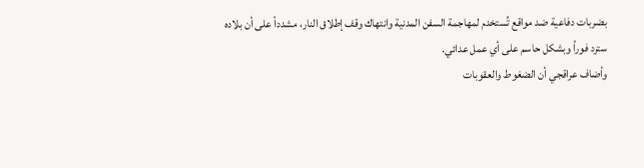بضربات دفاعية ضد مواقع تُستخدم لمهاجمة السفن المدنية وانتهاك وقف إطلاق النار، مشدداً على أن بلاده سترد فوراً وبشكل حاسم على أي عمل عدائي.
وأضاف عراقجي أن الضغوط والعقوبات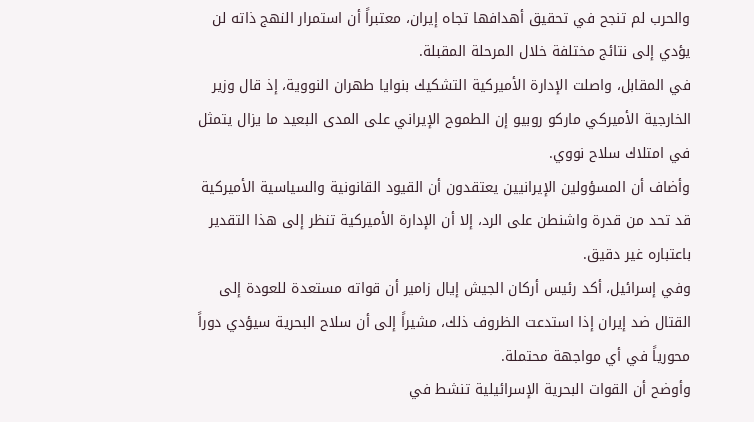والحرب لم تنجح في تحقيق أهدافها تجاه إيران، معتبراً أن استمرار النهج ذاته لن يؤدي إلى نتائج مختلفة خلال المرحلة المقبلة.
في المقابل، واصلت الإدارة الأميركية التشكيك بنوايا طهران النووية، إذ قال وزير الخارجية الأميركي ماركو روبيو إن الطموح الإيراني على المدى البعيد ما يزال يتمثل في امتلاك سلاح نووي.
وأضاف أن المسؤولين الإيرانيين يعتقدون أن القيود القانونية والسياسية الأميركية قد تحد من قدرة واشنطن على الرد، إلا أن الإدارة الأميركية تنظر إلى هذا التقدير باعتباره غير دقيق.
وفي إسرائيل، أكد رئيس أركان الجيش إيال زامير أن قواته مستعدة للعودة إلى القتال ضد إيران إذا استدعت الظروف ذلك، مشيراً إلى أن سلاح البحرية سيؤدي دوراً محورياً في أي مواجهة محتملة.
وأوضح أن القوات البحرية الإسرائيلية تنشط في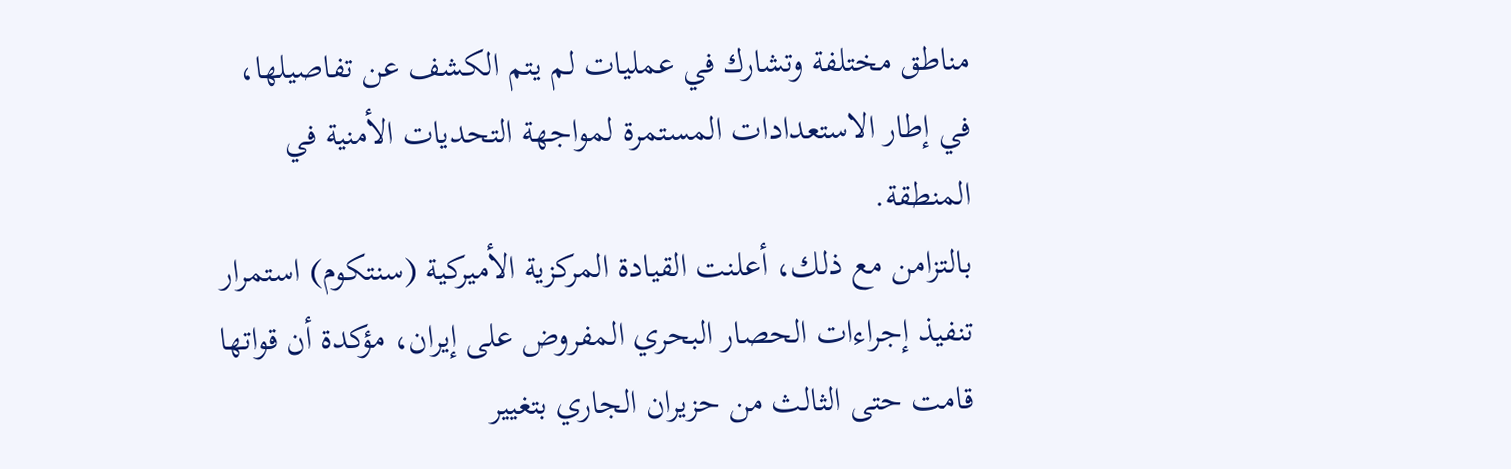مناطق مختلفة وتشارك في عمليات لم يتم الكشف عن تفاصيلها، في إطار الاستعدادات المستمرة لمواجهة التحديات الأمنية في المنطقة.
بالتزامن مع ذلك، أعلنت القيادة المركزية الأميركية (سنتكوم) استمرار تنفيذ إجراءات الحصار البحري المفروض على إيران، مؤكدة أن قواتها قامت حتى الثالث من حزيران الجاري بتغيير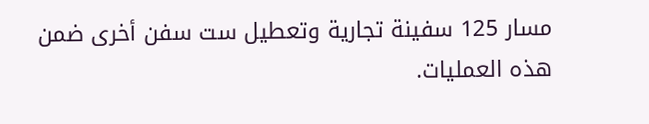مسار 125 سفينة تجارية وتعطيل ست سفن أخرى ضمن هذه العمليات.